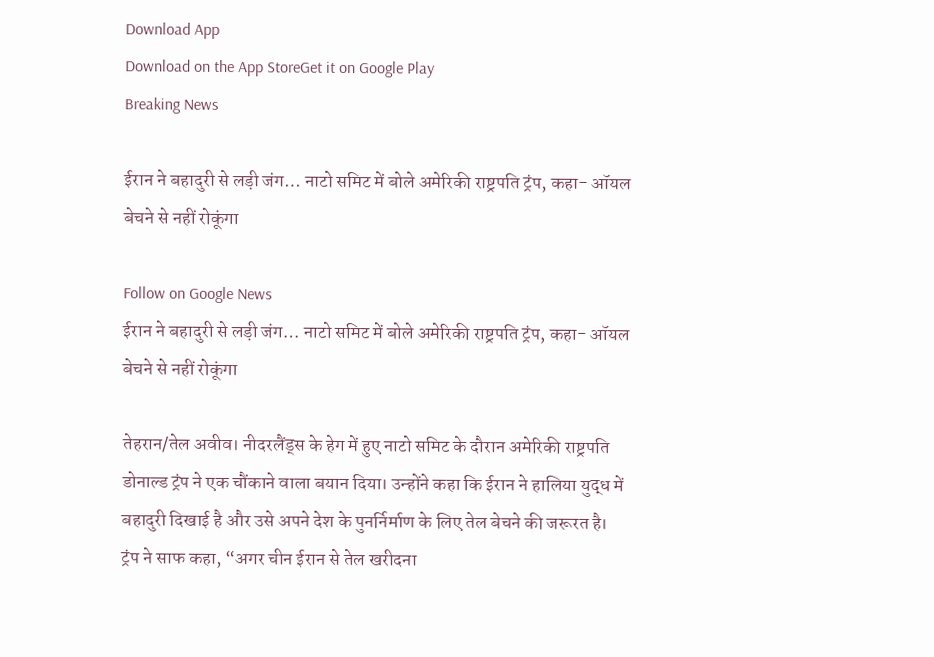Download App
Download on the App StoreGet it on Google Play
Breaking News

ईरान ने बहादुरी से लड़ी जंग… नाटो समिट में बोले अमेरिकी राष्ट्रपति ट्रंप, कहा- ऑयल बेचने से नहीं रोकूंगा

Follow on Google News
ईरान ने बहादुरी से लड़ी जंग… नाटो समिट में बोले अमेरिकी राष्ट्रपति ट्रंप, कहा- ऑयल बेचने से नहीं रोकूंगा

तेहरान/तेल अवीव। नीदरलैंड्स के हेग में हुए नाटो समिट के दौरान अमेरिकी राष्ट्रपति डोनाल्ड ट्रंप ने एक चौंकाने वाला बयान दिया। उन्होंने कहा कि ईरान ने हालिया युद्ध में बहादुरी दिखाई है और उसे अपने देश के पुनर्निर्माण के लिए तेल बेचने की जरूरत है। ट्रंप ने साफ कहा, “अगर चीन ईरान से तेल खरीदना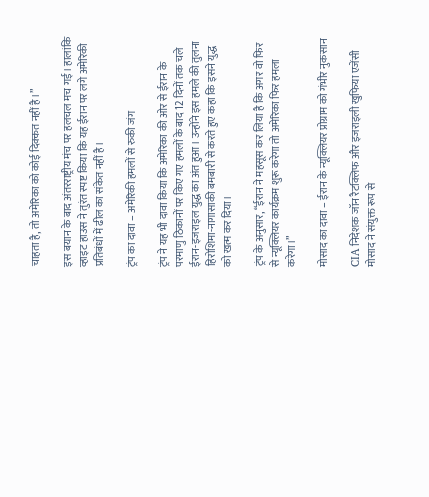चाहता है, तो अमेरिका को कोई दिक्कत नहीं है।”

इस बयान के बाद अंतरराष्ट्रीय मंच पर हलचल मच गई। हालांकि व्हाइट हाउस ने तुरंत स्पष्ट किया कि यह ईरान पर लगे अमेरिकी प्रतिबंधों में ढील का संकेत नहीं है।

ट्रंप का दावा – अमेरिकी हमलों से रुकी जंग

ट्रंप ने यह भी दावा किया कि अमेरिका की ओर से ईरान के परमाणु ठिकानों पर किए गए हमलों के बाद 12 दिनों तक चले ईरान-इजराइल युद्ध का अंत हुआ। उन्होंने इस हमले की तुलना हिरोशिमा-नागासाकी बमबारी से करते हुए कहा कि इसने युद्ध को खत्म कर दिया।

ट्रंप के अनुसार, “ईरान ने महसूस कर लिया है कि अगर वो फिर से न्यूक्लियर कार्यक्रम शुरू करेगा तो अमेरिका फिर हमला करेगा।”

मोसाद का दावा – ईरान के न्यूक्लियर प्रोग्राम को गंभीर नुकसान

CIA निदेशक जॉन रैटक्लिफ और इजराइली खुफिया एजेंसी मोसाद ने संयुक्त रूप से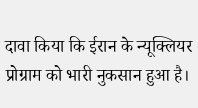दावा किया कि ईरान के न्यूक्लियर प्रोग्राम को भारी नुकसान हुआ है।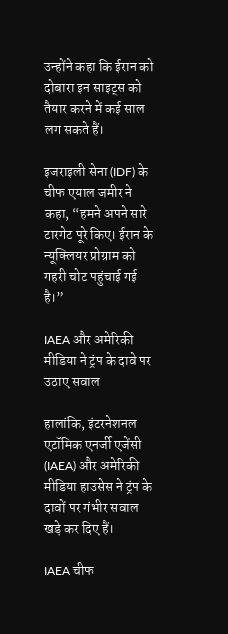उन्होंने कहा कि ईरान को दोबारा इन साइट्स को तैयार करने में कई साल लग सकते हैं।

इजराइली सेना (IDF) के चीफ एयाल जमीर ने कहा, “हमने अपने सारे टारगेट पूरे किए। ईरान के न्यूक्लियर प्रोग्राम को गहरी चोट पहुंचाई गई है।”

IAEA और अमेरिकी मीडिया ने ट्रंप के दावे पर उठाए सवाल

हालांकि, इंटरनेशनल एटॉमिक एनर्जी एजेंसी (IAEA) और अमेरिकी मीडिया हाउसेस ने ट्रंप के दावों पर गंभीर सवाल खड़े कर दिए हैं।

IAEA चीफ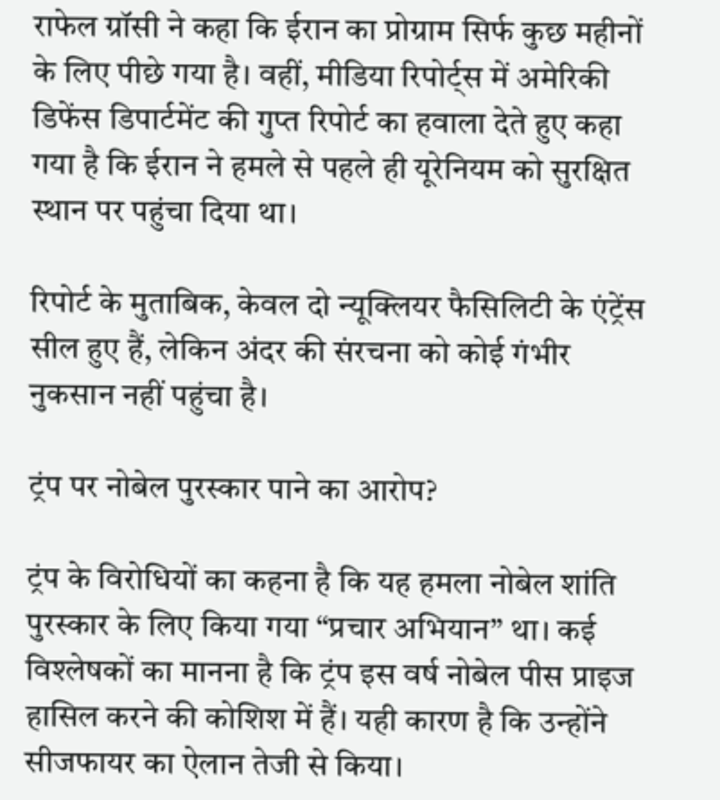राफेल ग्रॉसी ने कहा कि ईरान का प्रोग्राम सिर्फ कुछ महीनों के लिए पीछे गया है। वहीं, मीडिया रिपोर्ट्स में अमेरिकी डिफेंस डिपार्टमेंट की गुप्त रिपोर्ट का हवाला देते हुए कहा गया है कि ईरान ने हमले से पहले ही यूरेनियम को सुरक्षित स्थान पर पहुंचा दिया था।

रिपोर्ट के मुताबिक, केवल दो न्यूक्लियर फैसिलिटी के एंट्रेंस सील हुए हैं, लेकिन अंदर की संरचना को कोई गंभीर नुकसान नहीं पहुंचा है।

ट्रंप पर नोबेल पुरस्कार पाने का आरोप?

ट्रंप के विरोधियों का कहना है कि यह हमला नोबेल शांति पुरस्कार के लिए किया गया “प्रचार अभियान” था। कई विश्लेषकों का मानना है कि ट्रंप इस वर्ष नोबेल पीस प्राइज हासिल करने की कोशिश में हैं। यही कारण है कि उन्होंने सीजफायर का ऐलान तेजी से किया।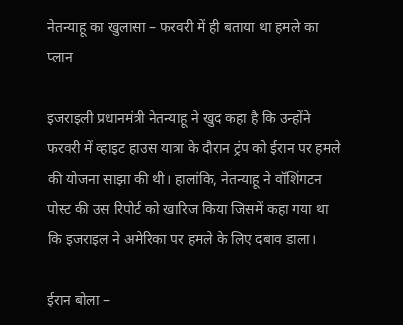नेतन्याहू का खुलासा – फरवरी में ही बताया था हमले का प्लान

इजराइली प्रधानमंत्री नेतन्याहू ने खुद कहा है कि उन्होंने फरवरी में व्हाइट हाउस यात्रा के दौरान ट्रंप को ईरान पर हमले की योजना साझा की थी। हालांकि, नेतन्याहू ने वॉशिंगटन पोस्ट की उस रिपोर्ट को खारिज किया जिसमें कहा गया था कि इजराइल ने अमेरिका पर हमले के लिए दबाव डाला।

ईरान बोला –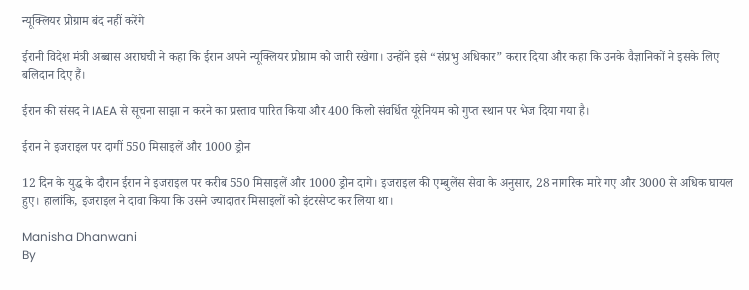न्यूक्लियर प्रोग्राम बंद नहीं करेंगे

ईरानी विदेश मंत्री अब्बास अराघची ने कहा कि ईरान अपने न्यूक्लियर प्रोग्राम को जारी रखेगा। उन्होंने इसे “संप्रभु अधिकार” करार दिया और कहा कि उनके वैज्ञानिकों ने इसके लिए बलिदान दिए हैं।

ईरान की संसद ने IAEA से सूचना साझा न करने का प्रस्ताव पारित किया और 400 किलो संवर्धित यूरेनियम को गुप्त स्थान पर भेज दिया गया है।

ईरान ने इजराइल पर दागीं 550 मिसाइलें और 1000 ड्रोन

12 दिन के युद्ध के दौरान ईरान ने इजराइल पर करीब 550 मिसाइलें और 1000 ड्रोन दागे। इजराइल की एम्बुलेंस सेवा के अनुसार, 28 नागरिक मारे गए और 3000 से अधिक घायल हुए। हालांकि, इजराइल ने दावा किया कि उसने ज्यादातर मिसाइलों को इंटरसेप्ट कर लिया था।

Manisha Dhanwani
By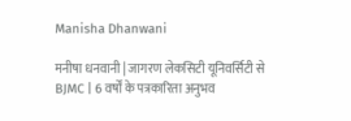Manisha Dhanwani

मनीषा धनवानी | जागरण लेकसिटी यूनिवर्सिटी से BJMC | 6 वर्षों के पत्रकारिता अनुभव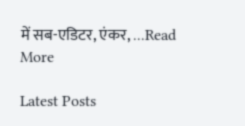में सब-एडिटर, एंकर, ...Read More

Latest Posts